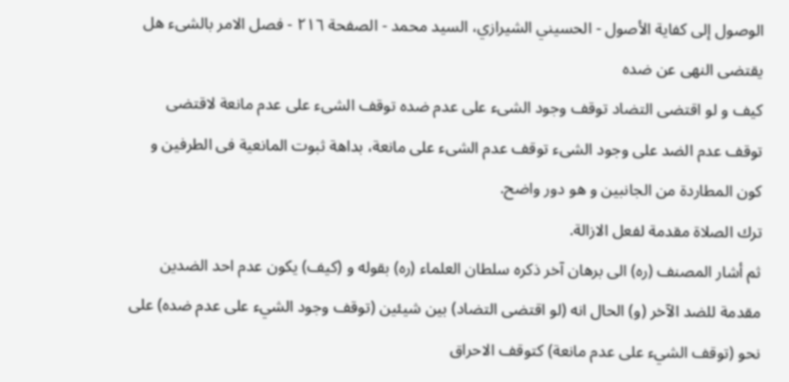الوصول إلى كفاية الأصول - الحسيني الشيرازي، السيد محمد - الصفحة ٢١٦ - فصل الامر بالشىء هل يقتضى النهى عن ضده
كيف و لو اقتضى التضاد توقف وجود الشىء على عدم ضده توقف الشىء على عدم مانعة لاقتضى توقف عدم الضد على وجود الشىء توقف عدم الشىء على مانعة، بداهة ثبوت المانعية فى الطرفين و كون المطاردة من الجانبين و هو دور واضح.
ترك الصلاة مقدمة لفعل الازالة.
ثم أشار المصنف (ره) الى برهان آخر ذكره سلطان العلماء (ره) بقوله و (كيف) يكون عدم احد الضدين مقدمة للضد الآخر (و) الحال انه (لو اقتضى التضاد) بين شيئين (توقف وجود الشيء على عدم ضده) على نحو (توقف الشيء على عدم مانعة) كتوقف الاحراق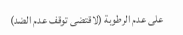على عدم الرطوبة (لاقتضى توقف عدم الضد)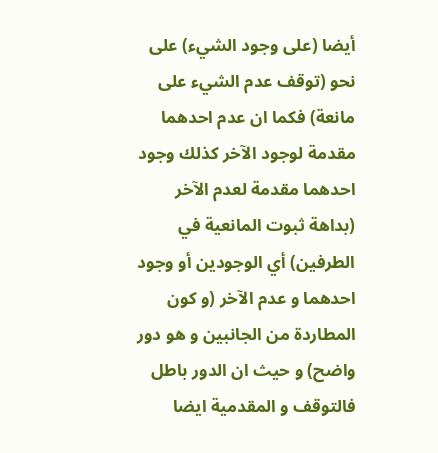أيضا (على وجود الشيء) على نحو (توقف عدم الشيء على مانعة) فكما ان عدم احدهما مقدمة لوجود الآخر كذلك وجود احدهما مقدمة لعدم الآخر (بداهة ثبوت المانعية في الطرفين) أي الوجودين أو وجود احدهما و عدم الآخر (و كون المطاردة من الجانبين و هو دور واضح) و حيث ان الدور باطل فالتوقف و المقدمية ايضا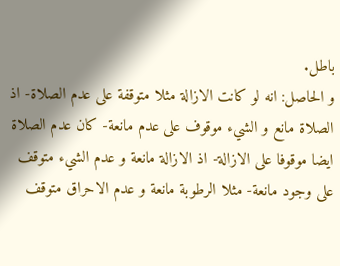باطل.
و الحاصل: انه لو كانت الازالة مثلا متوقفة على عدم الصلاة- اذ الصلاة مانع و الشيء موقوف على عدم مانعة- كان عدم الصلاة ايضا موقوفا على الازالة- اذ الازالة مانعة و عدم الشيء متوقف على وجود مانعة- مثلا الرطوبة مانعة و عدم الاحراق متوقف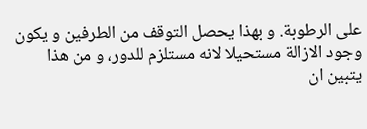على الرطوبة. و بهذا يحصل التوقف من الطرفين و يكون وجود الازالة مستحيلا لانه مستلزم للدور، و من هذا يتبين ان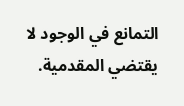التمانع في الوجود لا يقتضي المقدمية.